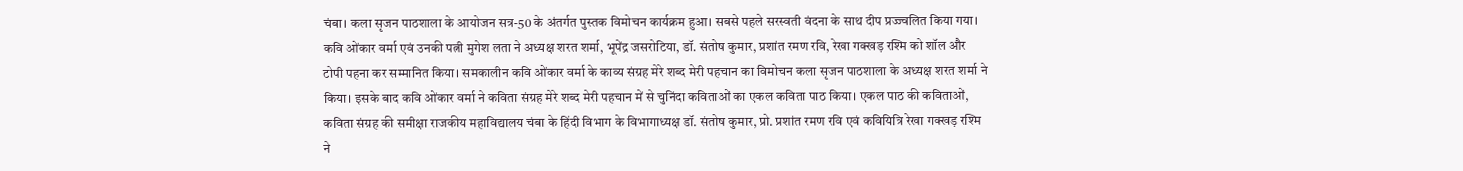चंबा। कला सृजन पाठशाला के आयोजन सत्र-50 के अंतर्गत पुस्तक विमोचन कार्यक्रम हुआ। सबसे पहले सरस्वती वंदना के साथ दीप प्रज्ज्वलित किया गया।
कवि ओंकार वर्मा एवं उनकी पत्नी मुगेश लता ने अध्यक्ष शरत शर्मा, भूपेंद्र जसरोटिया, डॉ. संतोष कुमार, प्रशांत रमण रवि, रेखा गक्खड़ रश्मि को शॉल और टोपी पहना कर सम्मानित किया। समकालीन कवि ओंकार वर्मा के काव्य संग्रह मेरे शब्द मेरी पहचान का विमोचन कला सृजन पाठशाला के अध्यक्ष शरत शर्मा ने किया। इसके बाद कवि ओंकार वर्मा ने कविता संग्रह मेरे शब्द मेरी पहचान में से चुनिंदा कविताओं का एकल कविता पाठ किया। एकल पाठ की कविताओं, कविता संग्रह की समीक्षा राजकीय महाविद्यालय चंबा के हिंदी विभाग के विभागाध्यक्ष डॉ. संतोष कुमार, प्रो. प्रशांत रमण रवि एवं कवियित्रि रेखा गक्खड़ रश्मि ने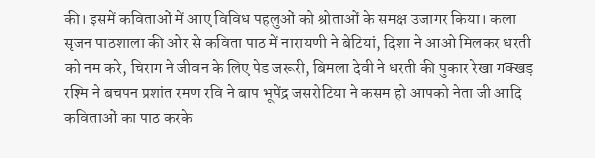की। इसमें कविताओं में आए विविध पहलुओं को श्रोताओं के समक्ष उजागर किया। कला सृजन पाठशाला की ओर से कविता पाठ में नारायणी ने बेटियां, दिशा ने आओ मिलकर धरती को नम करे, चिराग ने जीवन के लिए पेड जरूरी, बिमला देवी ने धरती की पुकार रेखा गक्खड़ रश्मि ने बचपन प्रशांत रमण रवि ने बाप भूपेंद्र जसरोटिया ने कसम हो आपको नेता जी आदि कविताओं का पाठ करके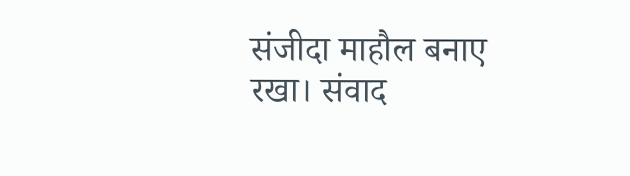संजीदा माहौल बनाए रखा। संवाद